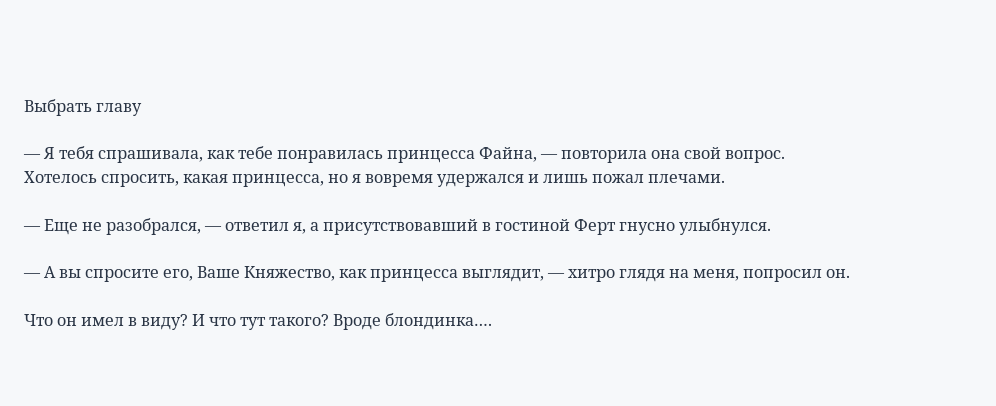Выбрать главу

— Я тебя спрашивала, как тебе понравилась принцесса Файна, — повторила она свой вопрос. Хотелось спросить, какая принцесса, но я вовремя удержался и лишь пожал плечами.

— Еще не разобрался, — ответил я, а присутствовавший в гостиной Ферт гнусно улыбнулся.

— А вы спросите его, Ваше Княжество, как принцесса выглядит, — хитро глядя на меня, попросил он.

Что он имел в виду? И что тут такого? Вроде блондинка….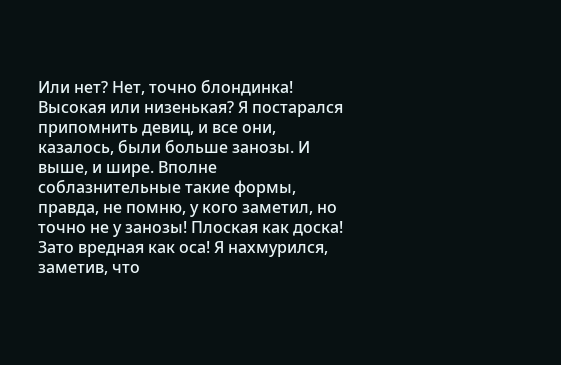Или нет? Нет, точно блондинка! Высокая или низенькая? Я постарался припомнить девиц, и все они, казалось, были больше занозы. И выше, и шире. Вполне соблазнительные такие формы, правда, не помню, у кого заметил, но точно не у занозы! Плоская как доска! Зато вредная как оса! Я нахмурился, заметив, что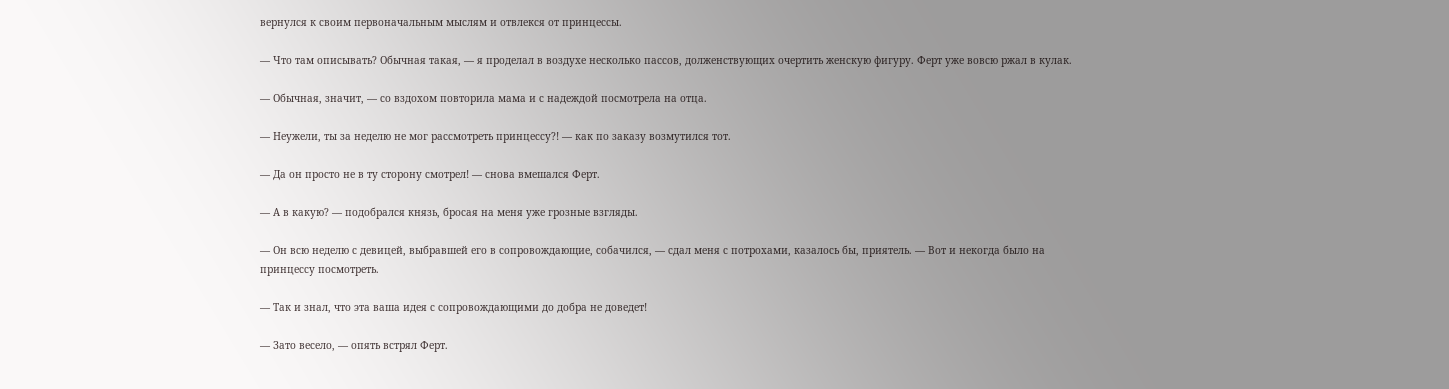вернулся к своим первоначальным мыслям и отвлекся от принцессы.

— Что там описывать? Обычная такая, — я проделал в воздухе несколько пассов, долженствующих очертить женскую фигуру. Ферт уже вовсю ржал в кулак.

— Обычная, значит, — со вздохом повторила мама и с надеждой посмотрела на отца.

— Неужели, ты за неделю не мог рассмотреть принцессу?! — как по заказу возмутился тот.

— Да он просто не в ту сторону смотрел! — снова вмешался Ферт.

— А в какую? — подобрался князь, бросая на меня уже грозные взгляды.

— Он всю неделю с девицей, выбравшей его в сопровождающие, собачился, — сдал меня с потрохами, казалось бы, приятель. — Вот и некогда было на принцессу посмотреть.

— Так и знал, что эта ваша идея с сопровождающими до добра не доведет!

— Зато весело, — опять встрял Ферт.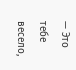— Это тебе весело,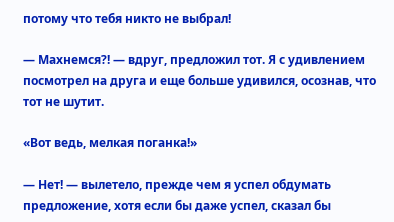потому что тебя никто не выбрал!

— Махнемся?! — вдруг, предложил тот. Я с удивлением посмотрел на друга и еще больше удивился, осознав, что тот не шутит.

«Вот ведь, мелкая поганка!»

— Нет! — вылетело, прежде чем я успел обдумать предложение, хотя если бы даже успел, сказал бы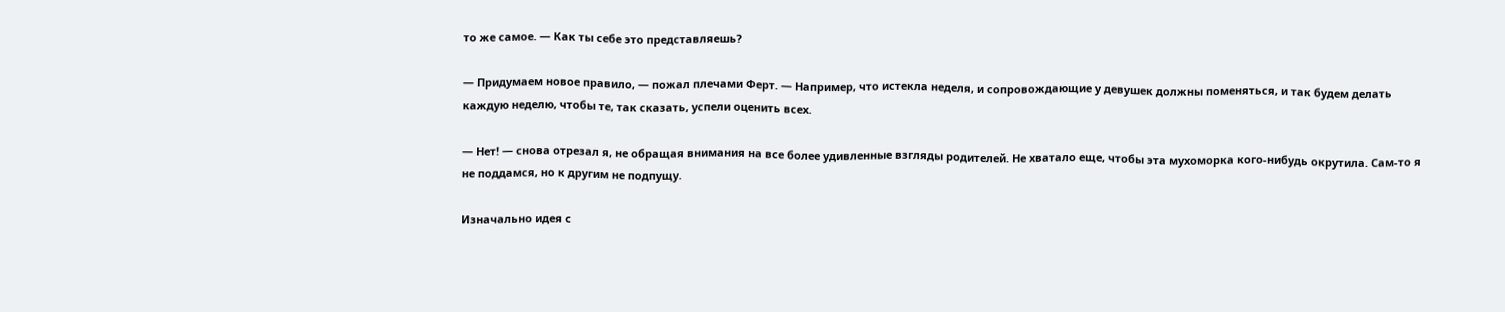то же самое. — Как ты себе это представляешь?

— Придумаем новое правило, — пожал плечами Ферт. — Например, что истекла неделя, и сопровождающие у девушек должны поменяться, и так будем делать каждую неделю, чтобы те, так сказать, успели оценить всех.

— Нет! — снова отрезал я, не обращая внимания на все более удивленные взгляды родителей. Не хватало еще, чтобы эта мухоморка кого-нибудь окрутила. Сам-то я не поддамся, но к другим не подпущу.

Изначально идея с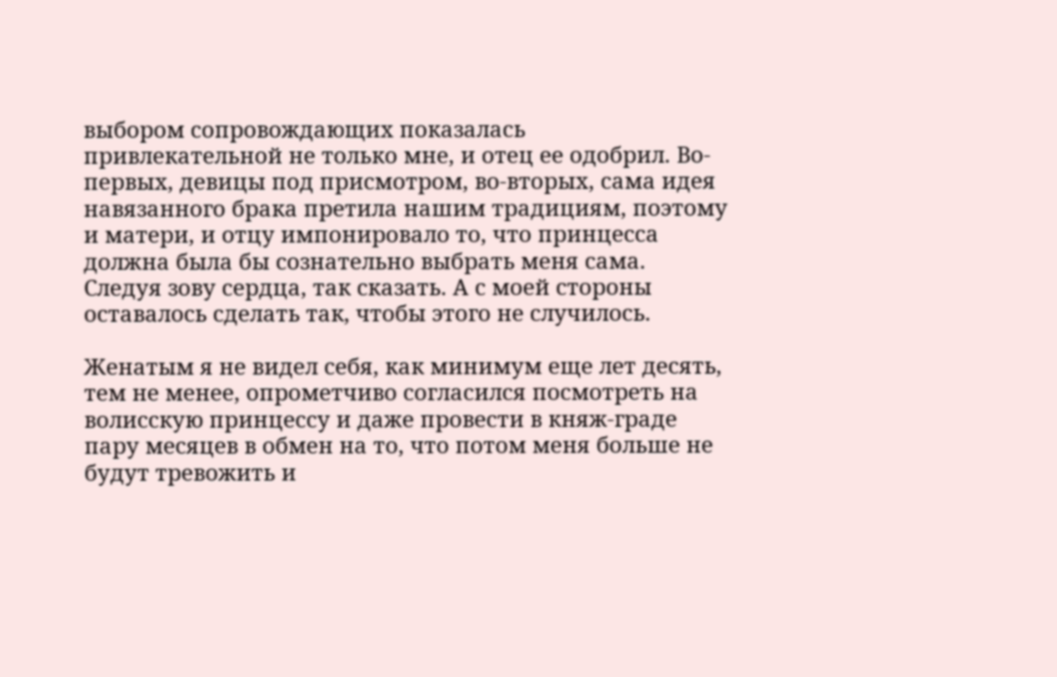выбором сопровождающих показалась привлекательной не только мне, и отец ее одобрил. Во-первых, девицы под присмотром, во-вторых, сама идея навязанного брака претила нашим традициям, поэтому и матери, и отцу импонировало то, что принцесса должна была бы сознательно выбрать меня сама. Следуя зову сердца, так сказать. А с моей стороны оставалось сделать так, чтобы этого не случилось.

Женатым я не видел себя, как минимум еще лет десять, тем не менее, опрометчиво согласился посмотреть на волисскую принцессу и даже провести в княж-граде пару месяцев в обмен на то, что потом меня больше не будут тревожить и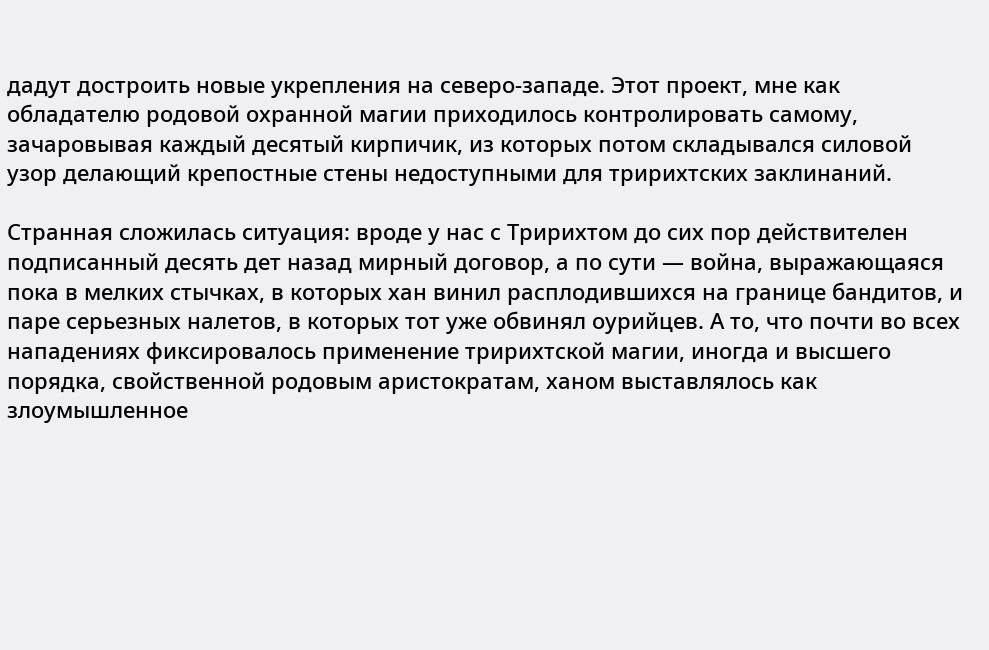дадут достроить новые укрепления на северо-западе. Этот проект, мне как обладателю родовой охранной магии приходилось контролировать самому, зачаровывая каждый десятый кирпичик, из которых потом складывался силовой узор делающий крепостные стены недоступными для тририхтских заклинаний.

Странная сложилась ситуация: вроде у нас с Тририхтом до сих пор действителен подписанный десять дет назад мирный договор, а по сути — война, выражающаяся пока в мелких стычках, в которых хан винил расплодившихся на границе бандитов, и паре серьезных налетов, в которых тот уже обвинял оурийцев. А то, что почти во всех нападениях фиксировалось применение тририхтской магии, иногда и высшего порядка, свойственной родовым аристократам, ханом выставлялось как злоумышленное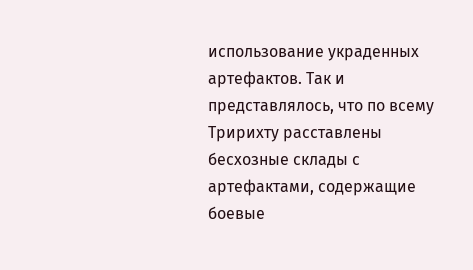использование украденных артефактов. Так и представлялось, что по всему Тририхту расставлены бесхозные склады с артефактами, содержащие боевые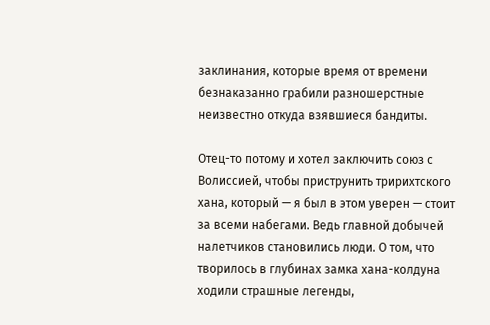заклинания, которые время от времени безнаказанно грабили разношерстные неизвестно откуда взявшиеся бандиты.

Отец-то потому и хотел заключить союз с Волиссией, чтобы приструнить тририхтского хана, который — я был в этом уверен — стоит за всеми набегами. Ведь главной добычей налетчиков становились люди. О том, что творилось в глубинах замка хана-колдуна ходили страшные легенды,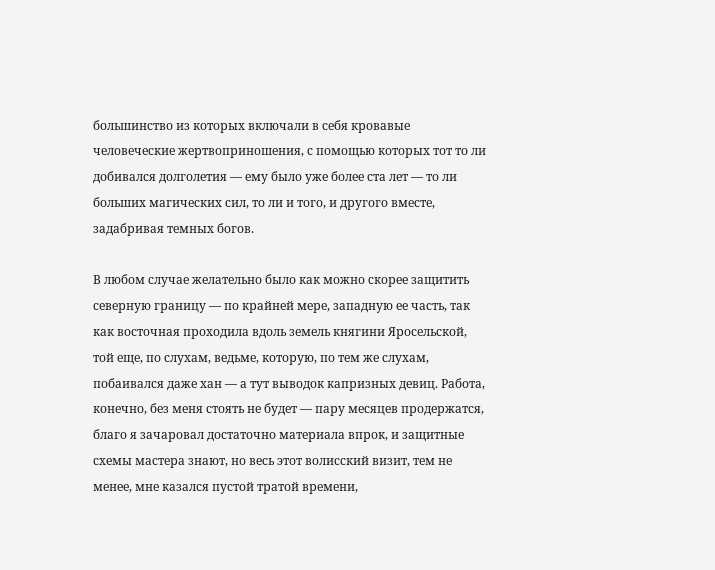большинство из которых включали в себя кровавые человеческие жертвоприношения, с помощью которых тот то ли добивался долголетия — ему было уже более ста лет — то ли больших магических сил, то ли и того, и другого вместе, задабривая темных богов.

В любом случае желательно было как можно скорее защитить северную границу — по крайней мере, западную ее часть, так как восточная проходила вдоль земель княгини Яросельской, той еще, по слухам, ведьме, которую, по тем же слухам, побаивался даже хан — а тут выводок капризных девиц. Работа, конечно, без меня стоять не будет — пару месяцев продержатся, благо я зачаровал достаточно материала впрок, и защитные схемы мастера знают, но весь этот волисский визит, тем не менее, мне казался пустой тратой времени,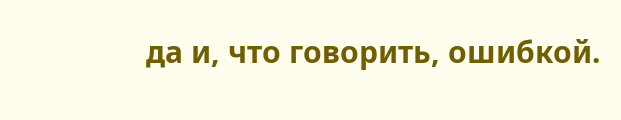да и, что говорить, ошибкой.